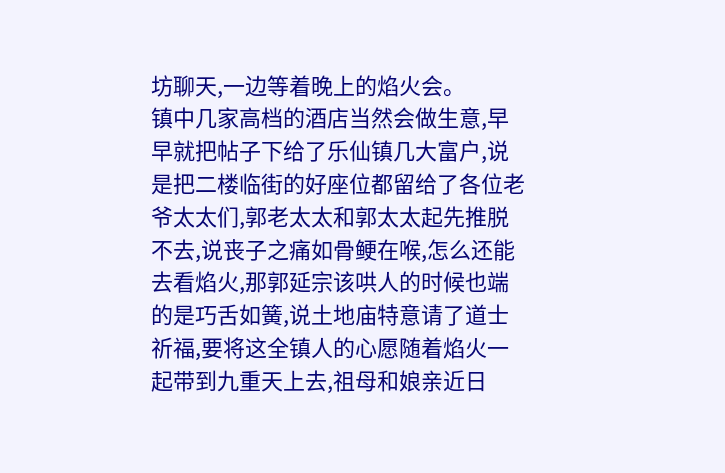坊聊天,一边等着晚上的焰火会。
镇中几家高档的酒店当然会做生意,早早就把帖子下给了乐仙镇几大富户,说是把二楼临街的好座位都留给了各位老爷太太们,郭老太太和郭太太起先推脱不去,说丧子之痛如骨鲠在喉,怎么还能去看焰火,那郭延宗该哄人的时候也端的是巧舌如簧,说土地庙特意请了道士祈福,要将这全镇人的心愿随着焰火一起带到九重天上去,祖母和娘亲近日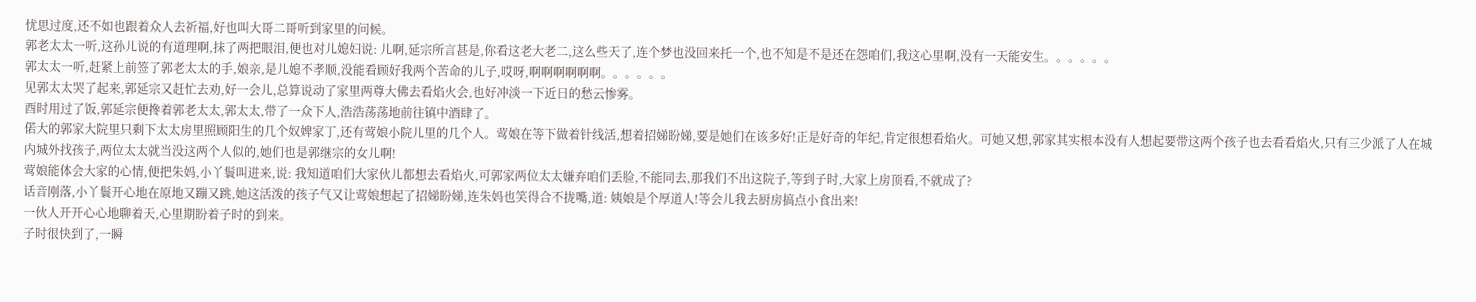忧思过度,还不如也跟着众人去祈福,好也叫大哥二哥听到家里的问候。
郭老太太一听,这孙儿说的有道理啊,抹了两把眼泪,便也对儿媳妇说: 儿啊,延宗所言甚是,你看这老大老二,这么些天了,连个梦也没回来托一个,也不知是不是还在怨咱们,我这心里啊,没有一天能安生。。。。。。
郭太太一听,赶紧上前签了郭老太太的手,娘亲,是儿媳不孝顺,没能看顾好我两个苦命的儿子,哎呀,啊啊啊啊啊啊。。。。。。
见郭太太哭了起来,郭延宗又赶忙去劝,好一会儿,总算说动了家里两尊大佛去看焰火会,也好冲淡一下近日的愁云惨雾。
酉时用过了饭,郭延宗便搀着郭老太太,郭太太,带了一众下人,浩浩荡荡地前往镇中酒肆了。
偌大的郭家大院里只剩下太太房里照顾阳生的几个奴婢家丁,还有莺娘小院儿里的几个人。莺娘在等下做着针线活,想着招娣盼娣,要是她们在该多好!正是好奇的年纪,肯定很想看焰火。可她又想,郭家其实根本没有人想起要带这两个孩子也去看看焰火,只有三少派了人在城内城外找孩子,两位太太就当没这两个人似的,她们也是郭继宗的女儿啊!
莺娘能体会大家的心情,便把朱妈,小丫鬟叫进来,说: 我知道咱们大家伙儿都想去看焰火,可郭家两位太太嫌弃咱们丢脸,不能同去,那我们不出这院子,等到子时,大家上房顶看,不就成了?
话音刚落,小丫鬟开心地在原地又蹦又跳,她这活泼的孩子气又让莺娘想起了招娣盼娣,连朱妈也笑得合不拢嘴,道: 姨娘是个厚道人!等会儿我去厨房搞点小食出来!
一伙人开开心心地聊着天,心里期盼着子时的到来。
子时很快到了,一瞬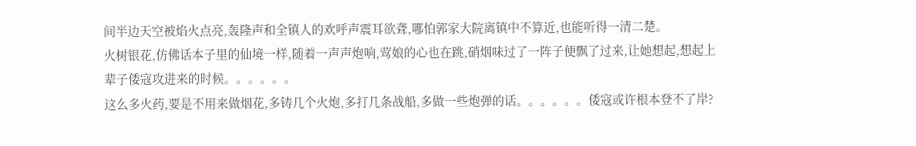间半边天空被焰火点亮,轰隆声和全镇人的欢呼声震耳欲聋,哪怕郭家大院离镇中不算近,也能听得一清二楚。
火树银花,仿佛话本子里的仙境一样,随着一声声炮响,莺娘的心也在跳,硝烟味过了一阵子便飘了过来,让她想起,想起上辈子倭寇攻进来的时候。。。。。。
这么多火药,要是不用来做烟花,多铸几个火炮,多打几条战船,多做一些炮弹的话。。。。。。倭寇或许根本登不了岸?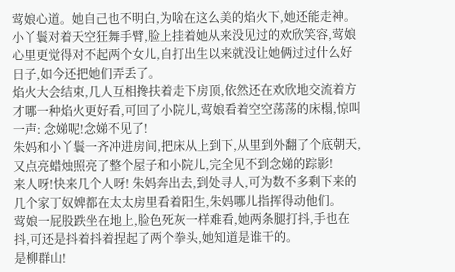莺娘心道。她自己也不明白,为啥在这么美的焰火下,她还能走神。
小丫鬟对着天空狂舞手臂,脸上挂着她从来没见过的欢欣笑容,莺娘心里更觉得对不起两个女儿,自打出生以来就没让她俩过过什么好日子,如今还把她们弄丢了。
焰火大会结束,几人互相搀扶着走下房顶,依然还在欢欣地交流着方才哪一种焰火更好看,可回了小院儿,莺娘看着空空荡荡的床榻,惊叫一声: 念娣呢!念娣不见了!
朱妈和小丫鬟一齐冲进房间,把床从上到下,从里到外翻了个底朝天,又点亮蜡烛照亮了整个屋子和小院儿,完全见不到念娣的踪影!
来人呀!快来几个人呀! 朱妈奔出去,到处寻人,可为数不多剩下来的几个家丁奴婢都在太太房里看着阳生,朱妈哪儿指挥得动他们。
莺娘一屁股跌坐在地上,脸色死灰一样难看,她两条腿打抖,手也在抖,可还是抖着抖着捏起了两个拳头,她知道是谁干的。
是柳群山!